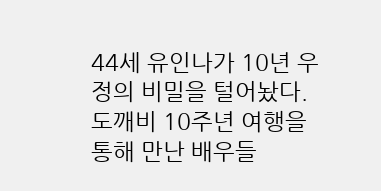44세 유인나가 10년 우정의 비밀을 털어놨다. 도깨비 10주년 여행을 통해 만난 배우들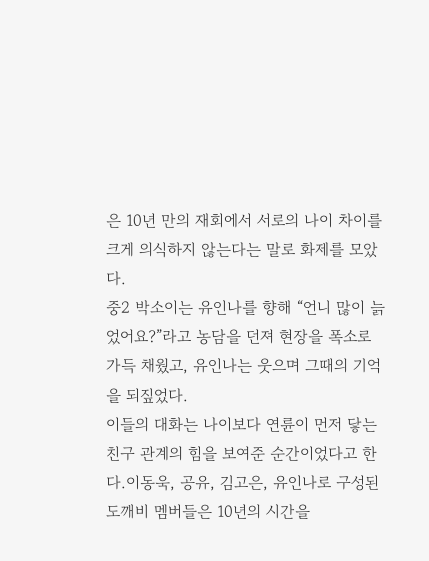은 10년 만의 재회에서 서로의 나이 차이를 크게 의식하지 않는다는 말로 화제를 모았다.
중2 박소이는 유인나를 향해 “언니 많이 늙었어요?”라고 농담을 던져 현장을 폭소로 가득 채웠고, 유인나는 웃으며 그때의 기억을 되짚었다.
이들의 대화는 나이보다 연륜이 먼저 닿는 친구 관계의 힘을 보여준 순간이었다고 한다.이동욱, 공유, 김고은, 유인나로 구성된 도깨비 멤버들은 10년의 시간을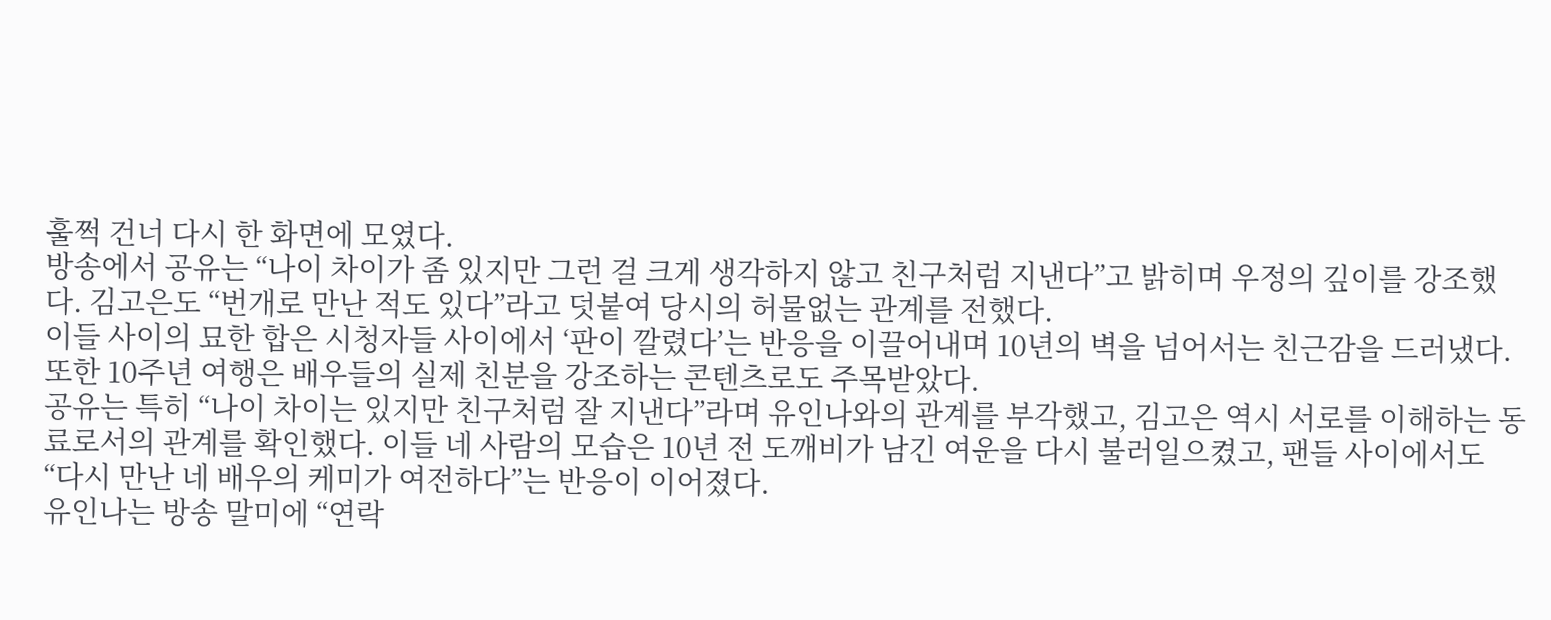훌쩍 건너 다시 한 화면에 모였다.
방송에서 공유는 “나이 차이가 좀 있지만 그런 걸 크게 생각하지 않고 친구처럼 지낸다”고 밝히며 우정의 깊이를 강조했다. 김고은도 “번개로 만난 적도 있다”라고 덧붙여 당시의 허물없는 관계를 전했다.
이들 사이의 묘한 합은 시청자들 사이에서 ‘판이 깔렸다’는 반응을 이끌어내며 10년의 벽을 넘어서는 친근감을 드러냈다.또한 10주년 여행은 배우들의 실제 친분을 강조하는 콘텐츠로도 주목받았다.
공유는 특히 “나이 차이는 있지만 친구처럼 잘 지낸다”라며 유인나와의 관계를 부각했고, 김고은 역시 서로를 이해하는 동료로서의 관계를 확인했다. 이들 네 사람의 모습은 10년 전 도깨비가 남긴 여운을 다시 불러일으켰고, 팬들 사이에서도 “다시 만난 네 배우의 케미가 여전하다”는 반응이 이어졌다.
유인나는 방송 말미에 “연락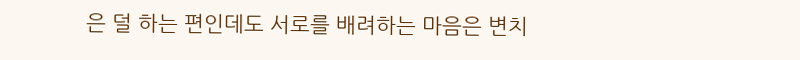은 덜 하는 편인데도 서로를 배려하는 마음은 변치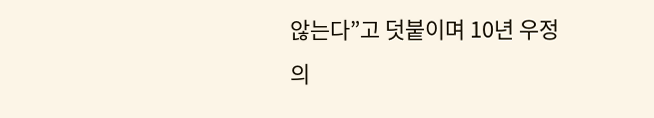않는다”고 덧붙이며 10년 우정의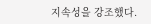지속성을 강조했다.